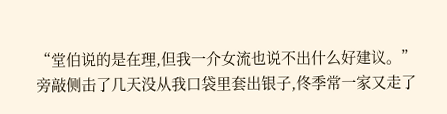“堂伯说的是在理,但我一介女流也说不出什么好建议。”
旁敲侧击了几天没从我口袋里套出银子,佟季常一家又走了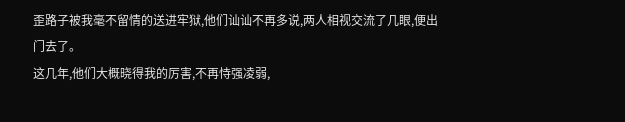歪路子被我毫不留情的送进牢狱,他们讪讪不再多说,两人相视交流了几眼,便出门去了。
这几年,他们大概晓得我的厉害,不再恃强凌弱,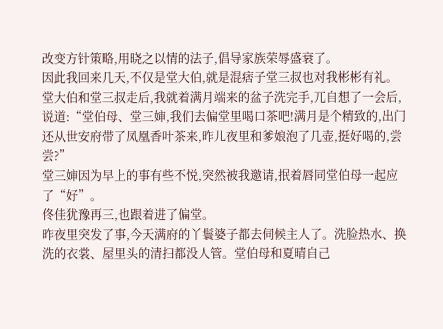改变方针策略,用晓之以情的法子,倡导家族荣辱盛衰了。
因此我回来几天,不仅是堂大伯,就是混痞子堂三叔也对我彬彬有礼。
堂大伯和堂三叔走后,我就着满月端来的盆子洗完手,兀自想了一会后,说道:“堂伯母、堂三婶,我们去偏堂里喝口茶吧!满月是个精致的,出门还从世安府带了凤凰香叶茶来,昨儿夜里和爹娘泡了几壶,挺好喝的,尝尝?”
堂三婶因为早上的事有些不悦,突然被我邀请,抿着唇同堂伯母一起应了“好”。
佟佳犹豫再三,也跟着进了偏堂。
昨夜里突发了事,今天满府的丫鬟婆子都去伺候主人了。洗脸热水、换洗的衣裳、屋里头的清扫都没人管。堂伯母和夏晴自己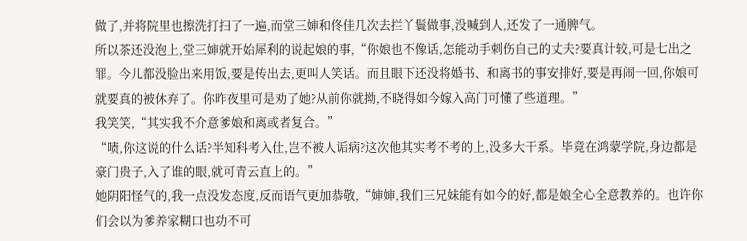做了,并将院里也擦洗打扫了一遍,而堂三婶和佟佳几次去拦丫鬟做事,没喊到人,还发了一通脾气。
所以茶还没泡上,堂三婶就开始犀利的说起娘的事,“你娘也不像话,怎能动手刺伤自己的丈夫?要真计较,可是七出之罪。今儿都没脸出来用饭,要是传出去,更叫人笑话。而且眼下还没将婚书、和离书的事安排好,要是再闹一回,你娘可就要真的被休弃了。你昨夜里可是劝了她?从前你就拗,不晓得如今嫁入高门可懂了些道理。”
我笑笑,“其实我不介意爹娘和离或者复合。”
“啧,你这说的什么话?半知科考入仕,岂不被人诟病?这次他其实考不考的上,没多大干系。毕竟在鸿蒙学院,身边都是豪门贵子,入了谁的眼,就可青云直上的。”
她阴阳怪气的,我一点没发态度,反而语气更加恭敬,“婶婶,我们三兄妹能有如今的好,都是娘全心全意教养的。也许你们会以为爹养家糊口也功不可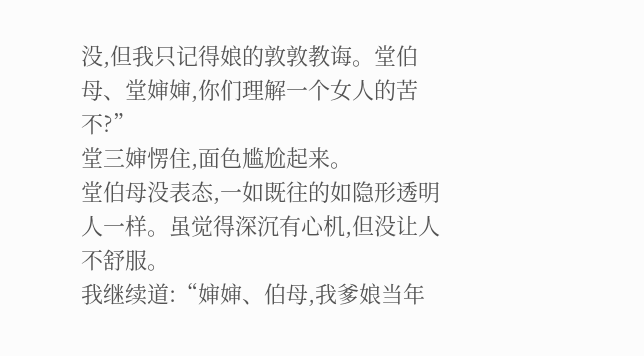没,但我只记得娘的敦敦教诲。堂伯母、堂婶婶,你们理解一个女人的苦不?”
堂三婶愣住,面色尴尬起来。
堂伯母没表态,一如既往的如隐形透明人一样。虽觉得深沉有心机,但没让人不舒服。
我继续道:“婶婶、伯母,我爹娘当年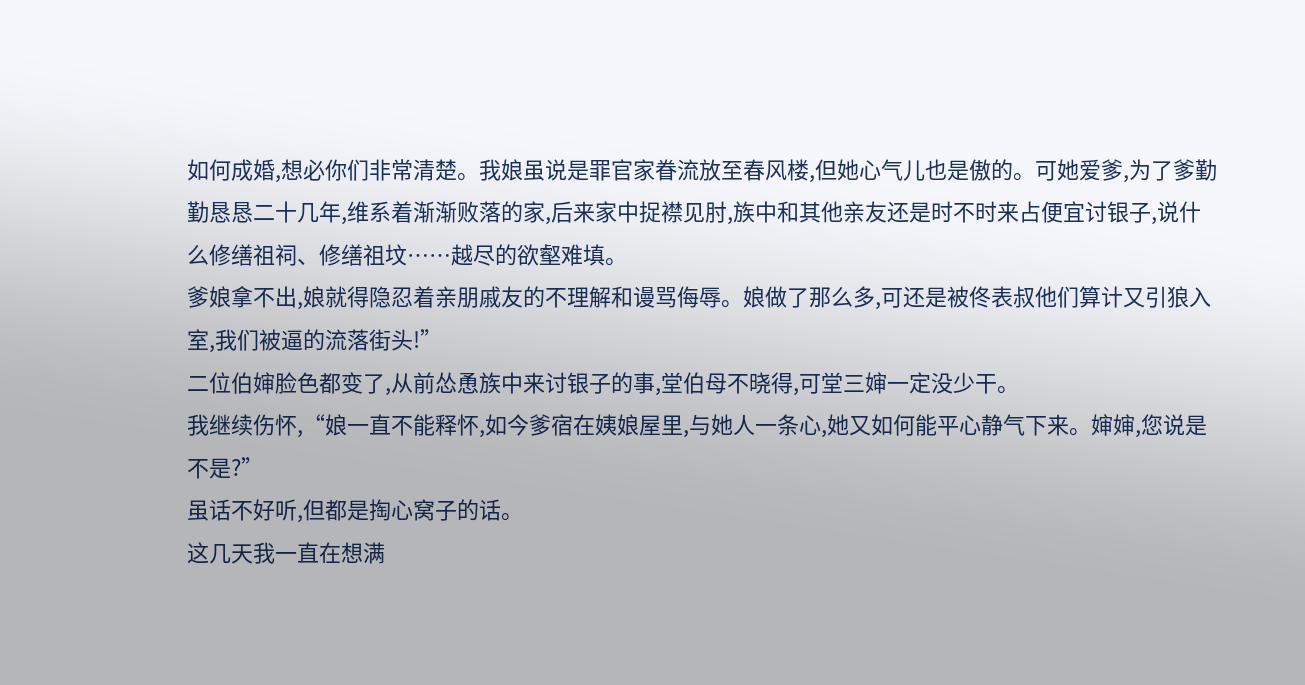如何成婚,想必你们非常清楚。我娘虽说是罪官家眷流放至春风楼,但她心气儿也是傲的。可她爱爹,为了爹勤勤恳恳二十几年,维系着渐渐败落的家,后来家中捉襟见肘,族中和其他亲友还是时不时来占便宜讨银子,说什么修缮祖祠、修缮祖坟……越尽的欲壑难填。
爹娘拿不出,娘就得隐忍着亲朋戚友的不理解和谩骂侮辱。娘做了那么多,可还是被佟表叔他们算计又引狼入室,我们被逼的流落街头!”
二位伯婶脸色都变了,从前怂恿族中来讨银子的事,堂伯母不晓得,可堂三婶一定没少干。
我继续伤怀,“娘一直不能释怀,如今爹宿在姨娘屋里,与她人一条心,她又如何能平心静气下来。婶婶,您说是不是?”
虽话不好听,但都是掏心窝子的话。
这几天我一直在想满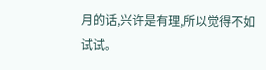月的话,兴许是有理,所以觉得不如试试。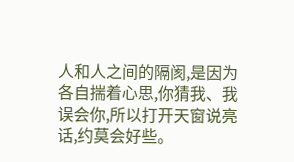人和人之间的隔阂,是因为各自揣着心思,你猜我、我误会你,所以打开天窗说亮话,约莫会好些。